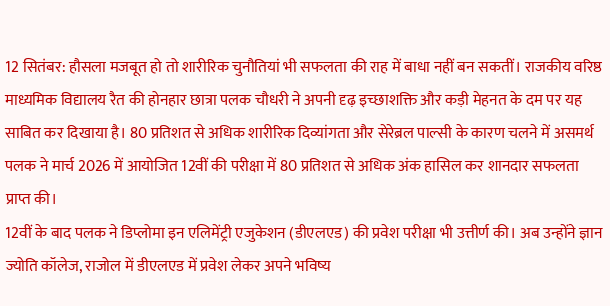12 सितंबर: हौसला मजबूत हो तो शारीरिक चुनौतियां भी सफलता की राह में बाधा नहीं बन सकतीं। राजकीय वरिष्ठ माध्यमिक विद्यालय रैत की होनहार छात्रा पलक चौधरी ने अपनी दृढ़ इच्छाशक्ति और कड़ी मेहनत के दम पर यह साबित कर दिखाया है। 80 प्रतिशत से अधिक शारीरिक दिव्यांगता और सेरेब्रल पाल्सी के कारण चलने में असमर्थ पलक ने मार्च 2026 में आयोजित 12वीं की परीक्षा में 80 प्रतिशत से अधिक अंक हासिल कर शानदार सफलता प्राप्त की।
12वीं के बाद पलक ने डिप्लोमा इन एलिमेंट्री एजुकेशन (डीएलएड) की प्रवेश परीक्षा भी उत्तीर्ण की। अब उन्होंने ज्ञान ज्योति कॉलेज, राजोल में डीएलएड में प्रवेश लेकर अपने भविष्य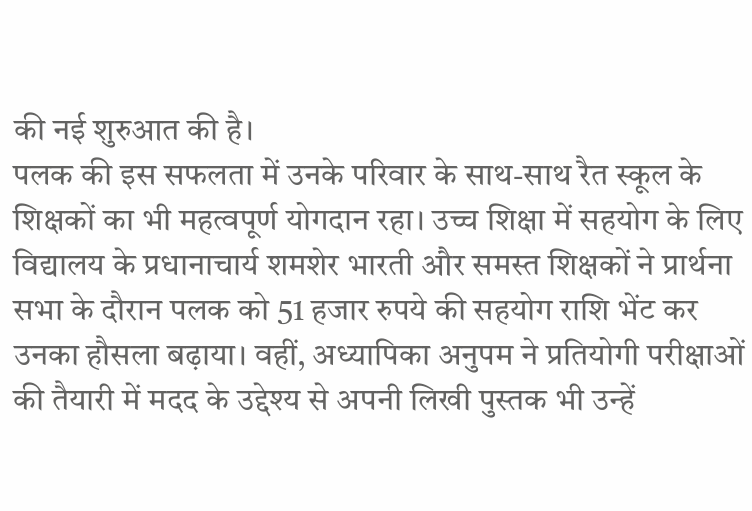की नई शुरुआत की है।
पलक की इस सफलता में उनके परिवार के साथ-साथ रैत स्कूल के शिक्षकों का भी महत्वपूर्ण योगदान रहा। उच्च शिक्षा में सहयोग के लिए विद्यालय के प्रधानाचार्य शमशेर भारती और समस्त शिक्षकों ने प्रार्थना सभा के दौरान पलक को 51 हजार रुपये की सहयोग राशि भेंट कर उनका हौसला बढ़ाया। वहीं, अध्यापिका अनुपम ने प्रतियोगी परीक्षाओं की तैयारी में मदद के उद्देश्य से अपनी लिखी पुस्तक भी उन्हें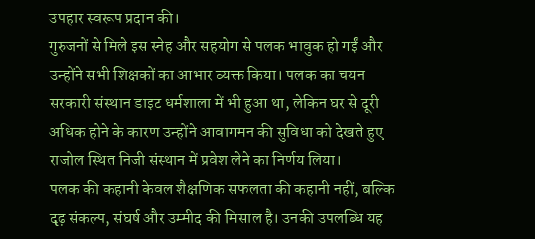उपहार स्वरूप प्रदान की।
गुरुजनों से मिले इस स्नेह और सहयोग से पलक भावुक हो गईं और उन्होंने सभी शिक्षकों का आभार व्यक्त किया। पलक का चयन सरकारी संस्थान डाइट धर्मशाला में भी हुआ था, लेकिन घर से दूरी अधिक होने के कारण उन्होंने आवागमन की सुविधा को देखते हुए राजोल स्थित निजी संस्थान में प्रवेश लेने का निर्णय लिया।
पलक की कहानी केवल शैक्षणिक सफलता की कहानी नहीं, बल्कि दृढ़ संकल्प, संघर्ष और उम्मीद की मिसाल है। उनकी उपलब्धि यह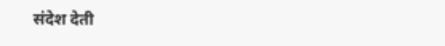संदेश देती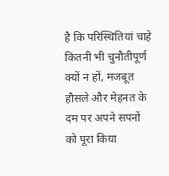है कि परिस्थितियां चाहे कितनी भी चुनौतीपूर्ण क्यों न हों, मजबूत हौसले और मेहनत के दम पर अपने सपनों को पूरा किया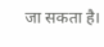जा सकता है।